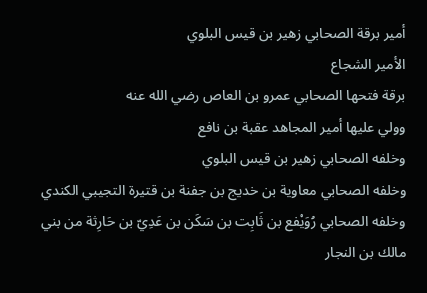أمير برقة الصحابي زهير بن قيس البلوي
الأمير الشجاع
برقة فتحها الصحابي عمرو بن العاص رضي الله عنه
وولي عليها أمير المجاهد عقبة بن نافع
وخلفه الصحابي زهير بن قيس البلوي
وخلفه الصحابي معاوية بن خديج بن جفنة بن قتيرة التجيبي الكندي
وخلفه الصحابي رُوَيْفع بن ثَابِت بن سَكَن بن عَدِيّ بن حَارِثة من بني مالك بن النجار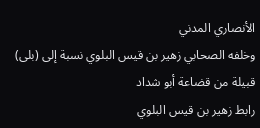الأنصاري المدني
وخلفه الصحابي زهير بن قيس البلوي نسبة إلى (بلى) قبيلة من قضاعة أبو شداد
رابط زهير بن قيس البلوي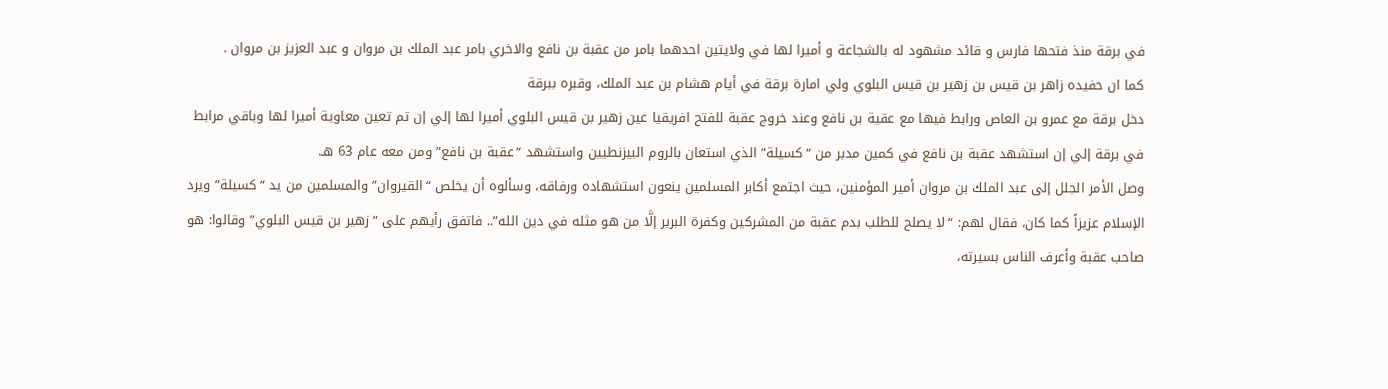في برقة منذ فتحها فارس و قائد مشهود له بالشجاعة و أميرا لها في ولايتين احدهما بامر من عقبة بن نافع والاخري بامر عبد الملك بن مروان و عبد العزيز بن مروان .
كما ان حفيده زاهر بن قيس بن زهير بن قيس البلوي ولي امارة برقة في أيام هشام بن عبد الملك، وقبره ببرقة
دخل برقة مع عمرو بن العاص ورابط فيها مع عقية بن نافع وعند خروج عقبة للفتح افريقيا عين زهير بن قيس البلوي أميرا لها إلي إن تم تعين معاوية أميرا لها وباقي مرابط في برقة إلي إن استشهد عقبة بن نافع في كمين مدبر من “كسيلة” الذي استعان بالروم البيزنطيين واستشهد “عقبة بن نافع” ومن معه عام 63 هـ.
وصل الأمر الجلل إلى عبد الملك بن مروان أمير المؤمنين، حيث اجتمع أكابر المسلمين ينعون استشهاده ورفاقه، وسألوه أن يخلص “القيروان” والمسلمين من يد “كسيلة” ويرد الإسلام عزيزاً كما كان، فقال لهم: “لا يصلح للطلب بدم عقبة من المشركين وكفرة البربر إلَّا من هو مثله في دين الله”.. فاتفق رأيهم على “زهير بن قيس البلوي” وقالوا: هو صاحب عقبة وأعرف الناس بسيرته،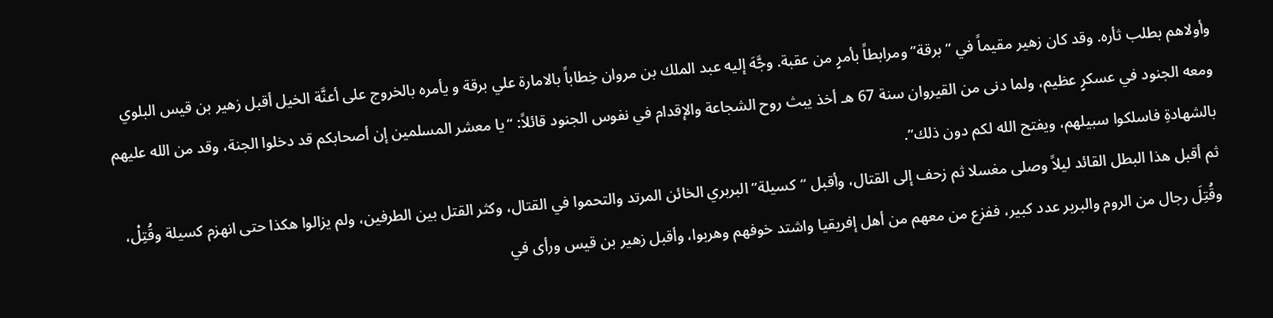وأولاهم بطلب ثأره. وقد كان زهير مقيماً في “برقة” ومرابطاً بأمرٍ من عقبة. وجَّهَ إليه عبد الملك بن مروان خِطاباً بالامارة علي برقة و يأمره بالخروج على أعنَّة الخيل أقبل زهير بن قيس البلوي ومعه الجنود في عسكرٍ عظيم، ولما دنى من القيروان سنة 67 هـ أخذ يبث روح الشجاعة والإقدام في نفوس الجنود قائلاً: “يا معشر المسلمين إن أصحابكم قد دخلوا الجنة، وقد من الله عليهم بالشهادةِ فاسلكوا سبيلهم، ويفتح الله لكم دون ذلك”.
ثم أقبل هذا البطل القائد ليلاً وصلى مغسلا ثم زحف إلى القتال، وأقبل “كسيلة” البربري الخائن المرتد والتحموا في القتال، وكثر القتل بين الطرفين، ولم يزالوا هكذا حتى انهزم كسيلة وقُتِلْ، وقُتِلَ رجال من الروم والبربر عدد كبير، ففزع من معهم من أهل إفريقيا واشتد خوفهم وهربوا، وأقبل زهير بن قيس ورأى في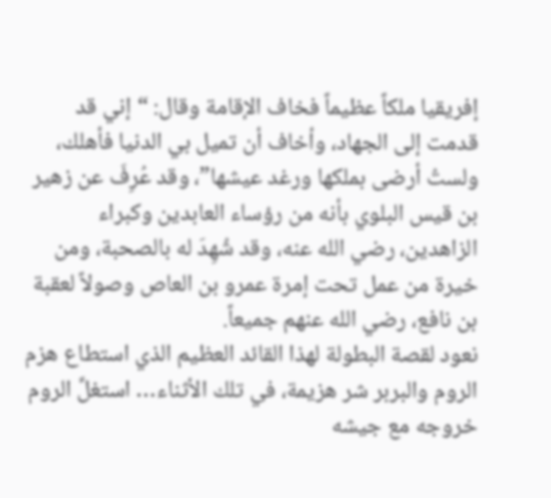إفريقيا ملكاً عظيماً فخاف الإقامة وقال: “إني قد قدمت إلى الجهاد، وأخاف أن تميل بي الدنيا فأهلك، ولستُ أرضى بملكها ورغد عيشها”، وقد عُرِفَ عن زهير بن قيس البلوي بأنه من رؤساء العابدين وكبراء الزاهدين، رضي الله عنه، وقد شُهِدَ له بالصحبة، ومن خيرة من عمل تحت إمرة عمرو بن العاص وصولاً لعقبة بن نافع، رضي الله عنهم جميعاً.
نعود لقصة البطولة لهذا القائد العظيم الذي استطاع هزم الروم والبربر شر هزيمة، في تلك الأثناء… استغلَّ الروم خروجه مع جيشه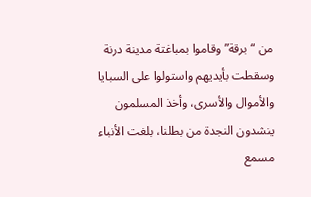من “برقة” وقاموا بمباغتة مدينة درنة وسقطت بأيديهم واستولوا على السبايا والأموال والأسرى، وأخذ المسلمون ينشدون النجدة من بطلنا، بلغت الأنباء مسمع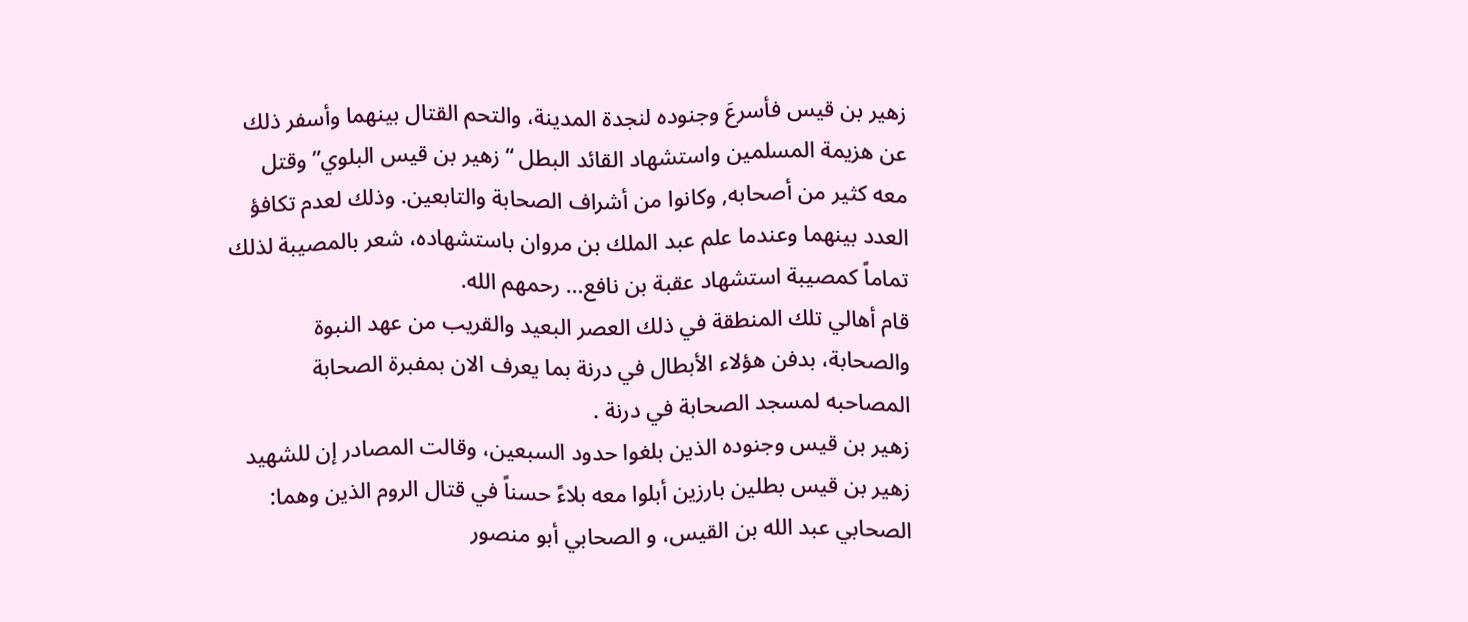زهير بن قيس فأسرعَ وجنوده لنجدة المدينة، والتحم القتال بينهما وأسفر ذلك عن هزيمة المسلمين واستشهاد القائد البطل “زهير بن قيس البلوي” وقتل معه كثير من أصحابه, وكانوا من أشراف الصحابة والتابعين. وذلك لعدم تكافؤ العدد بينهما وعندما علم عبد الملك بن مروان باستشهاده، شعر بالمصيبة لذلك تماماً كمصيبة استشهاد عقبة بن نافع… رحمهم الله.
قام أهالي تلك المنطقة في ذلك العصر البعيد والقريب من عهد النبوة والصحابة، بدفن هؤلاء الأبطال في درنة بما يعرف الان بمفبرة الصحابة المصاحبه لمسجد الصحابة في درنة .
زهير بن قيس وجنوده الذين بلغوا حدود السبعين، وقالت المصادر إن للشهيد زهير بن قيس بطلين بارزين أبلوا معه بلاءً حسناً في قتال الروم الذين وهما: الصحابي عبد الله بن القيس، و الصحابي أبو منصور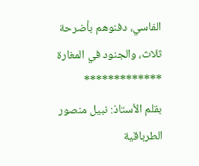الفاسي، دفنوهم بأضرحة ثلاث، والجنود في المغارة
*************
بقلم الأستاذ: نبيل منصور الطرباقية